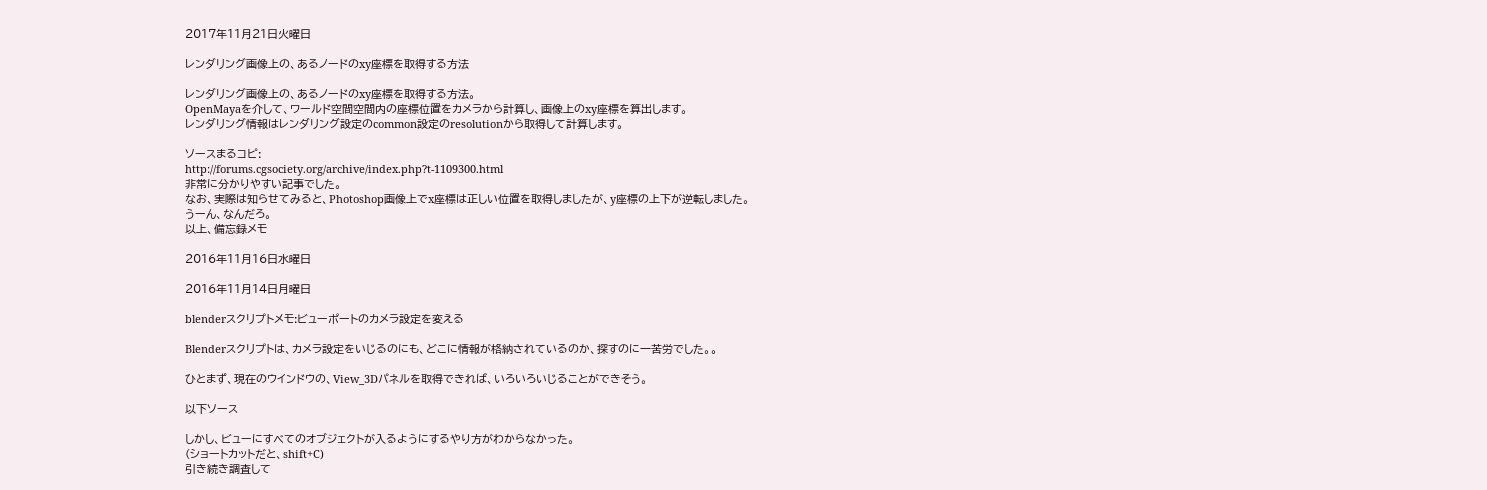2017年11月21日火曜日

レンダリング画像上の、あるノードのxy座標を取得する方法

レンダリング画像上の、あるノードのxy座標を取得する方法。
OpenMayaを介して、ワールド空間空間内の座標位置をカメラから計算し、画像上のxy座標を算出します。
レンダリング情報はレンダリング設定のcommon設定のresolutionから取得して計算します。

ソースまるコピ:
http://forums.cgsociety.org/archive/index.php?t-1109300.html
非常に分かりやすい記事でした。
なお、実際は知らせてみると、Photoshop画像上でx座標は正しい位置を取得しましたが、y座標の上下が逆転しました。
うーん、なんだろ。
以上、備忘録メモ

2016年11月16日水曜日

2016年11月14日月曜日

blenderスクリプトメモ:ビューポートのカメラ設定を変える

Blenderスクリプトは、カメラ設定をいじるのにも、どこに情報が格納されているのか、探すのに一苦労でした。。

ひとまず、現在のウインドウの、View_3Dパネルを取得できれば、いろいろいじることができそう。

以下ソース

しかし、ビューにすべてのオブジェクトが入るようにするやり方がわからなかった。
(ショートカットだと、shift+C)
引き続き調査して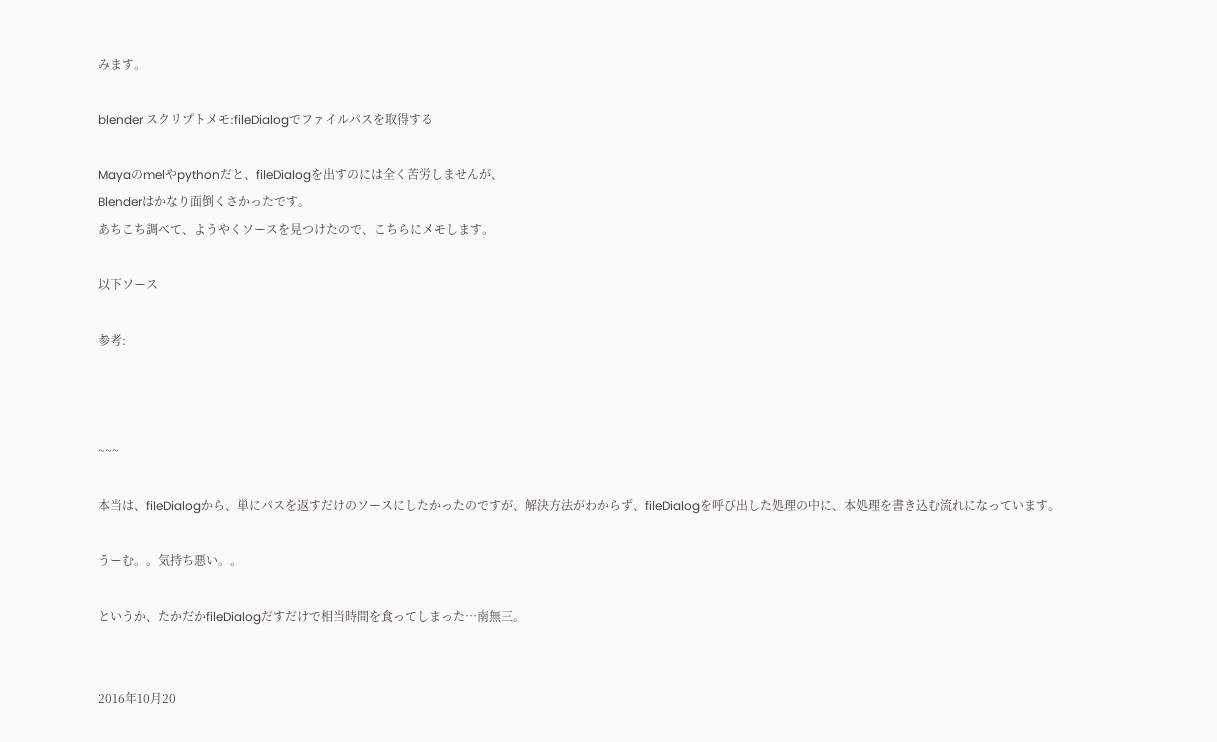みます。

blender スクリプトメモ:fileDialogでファイルパスを取得する

Mayaのmelやpythonだと、fileDialogを出すのには全く苦労しませんが、
Blenderはかなり面倒くさかったです。
あちこち調べて、ようやくソースを見つけたので、こちらにメモします。

以下ソース

参考:



~~~

本当は、fileDialogから、単にパスを返すだけのソースにしたかったのですが、解決方法がわからず、fileDialogを呼び出した処理の中に、本処理を書き込む流れになっています。

うーむ。。気持ち悪い。。

というか、たかだかfileDialogだすだけで相当時間を食ってしまった…南無三。


2016年10月20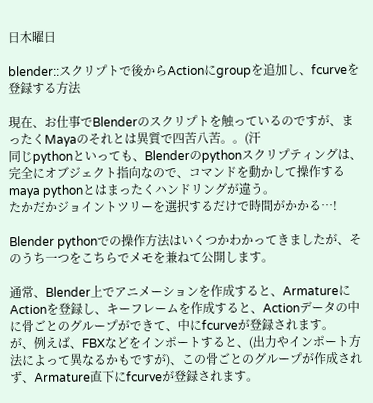日木曜日

blender::スクリプトで後からActionにgroupを追加し、fcurveを登録する方法

現在、お仕事でBlenderのスクリプトを触っているのですが、まったくMayaのそれとは異質で四苦八苦。。(汗
同じpythonといっても、Blenderのpythonスクリプティングは、完全にオブジェクト指向なので、コマンドを動かして操作するmaya pythonとはまったくハンドリングが違う。
たかだかジョイントツリーを選択するだけで時間がかかる…!

Blender pythonでの操作方法はいくつかわかってきましたが、そのうち一つをこちらでメモを兼ねて公開します。

通常、Blender上でアニメーションを作成すると、ArmatureにActionを登録し、キーフレームを作成すると、Actionデータの中に骨ごとのグループができて、中にfcurveが登録されます。
が、例えば、FBXなどをインポートすると、(出力やインポート方法によって異なるかもですが)、この骨ごとのグループが作成されず、Armature直下にfcurveが登録されます。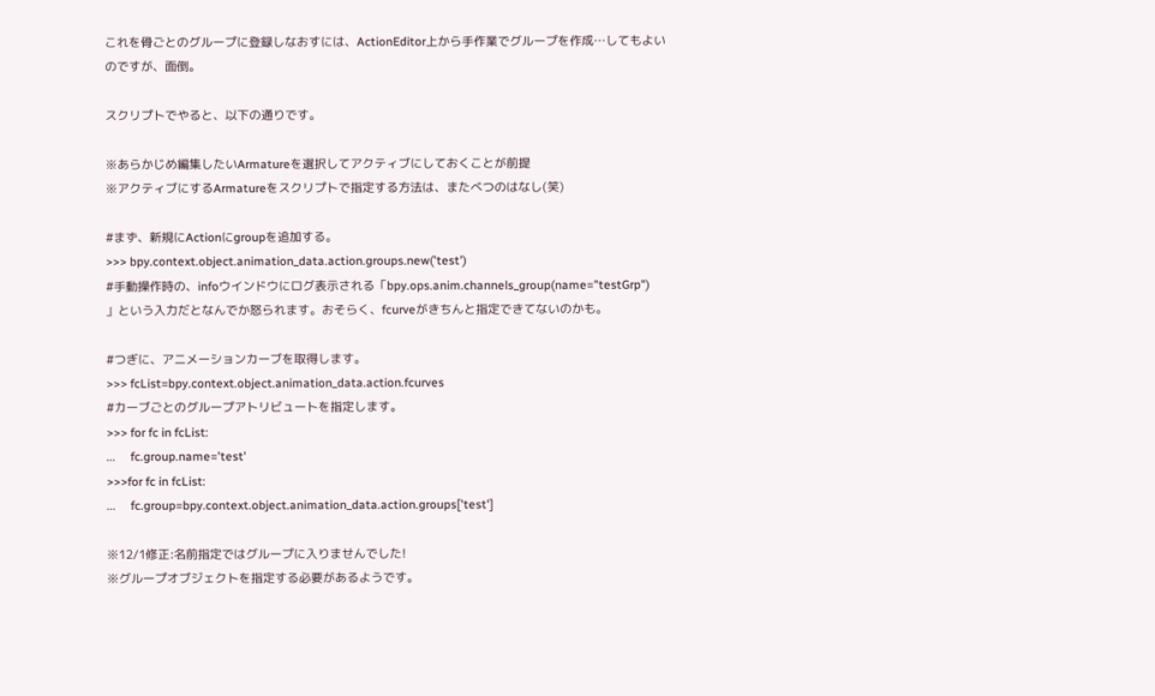これを骨ごとのグループに登録しなおすには、ActionEditor上から手作業でグループを作成…してもよいのですが、面倒。

スクリプトでやると、以下の通りです。

※あらかじめ編集したいArmatureを選択してアクティブにしておくことが前提
※アクティブにするArmatureをスクリプトで指定する方法は、またべつのはなし(笑)

#まず、新規にActionにgroupを追加する。
>>> bpy.context.object.animation_data.action.groups.new('test')
#手動操作時の、infoウインドウにログ表示される「bpy.ops.anim.channels_group(name="testGrp")
」という入力だとなんでか怒られます。おそらく、fcurveがきちんと指定できてないのかも。

#つぎに、アニメーションカーブを取得します。
>>> fcList=bpy.context.object.animation_data.action.fcurves
#カーブごとのグループアトリビュートを指定します。
>>> for fc in fcList:
...     fc.group.name='test'
>>>for fc in fcList:
...     fc.group=bpy.context.object.animation_data.action.groups['test']

※12/1修正:名前指定ではグループに入りませんでした!
※グループオブジェクトを指定する必要があるようです。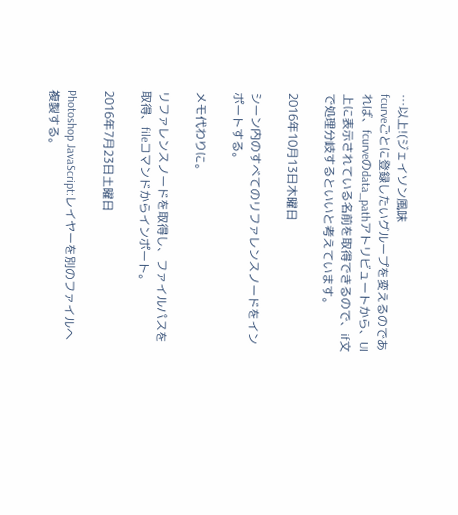…以上!(ジェイソン風味
fcurveごとに登録したいグループを変えるのであれば、fcurveのdata_pathアトリビュートから、UI上に表示されている名前を取得できるので、if文で処理分岐するといいと考えています。

2016年10月13日木曜日

シーン内のすべてのリファレンスノードをインポートする。

メモ代わりに。

リファレンスノードを取得し、ファイルパスを取得、fileコマンドからインポート。

2016年7月23日土曜日

Photoshop JavaScript:レイヤーを別のファイルへ複製する。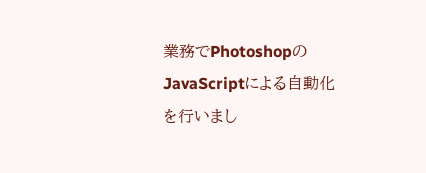業務でPhotoshopのJavaScriptによる自動化を行いまし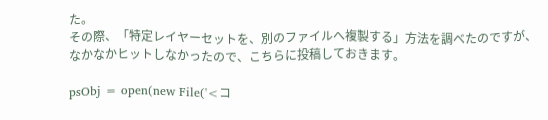た。
その際、「特定レイヤーセットを、別のファイルへ複製する」方法を調べたのですが、なかなかヒットしなかったので、こちらに投稿しておきます。

psObj = open(new File('<コ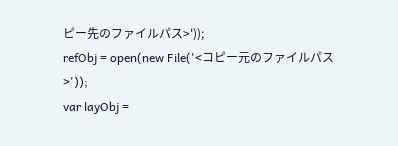ピー先のファイルパス>'));
refObj = open(new File('<コピー元のファイルパス>'));
var layObj =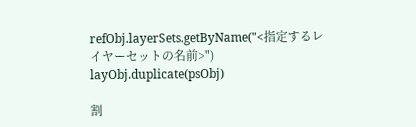refObj.layerSets.getByName("<指定するレイヤーセットの名前>")
layObj.duplicate(psObj)

割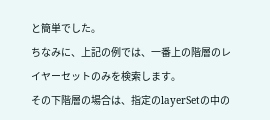と簡単でした。
ちなみに、上記の例では、一番上の階層のレイヤーセットのみを検索します。
その下階層の場合は、指定のlayerSetの中の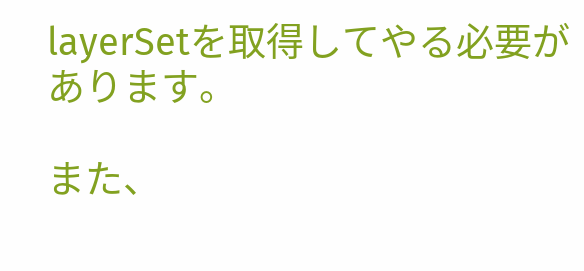layerSetを取得してやる必要があります。

また、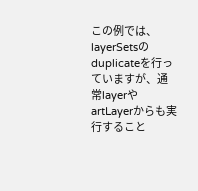この例では、layerSetsのduplicateを行っていますが、通常layerやartLayerからも実行すること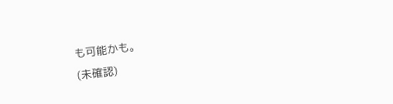も可能かも。
(未確認)